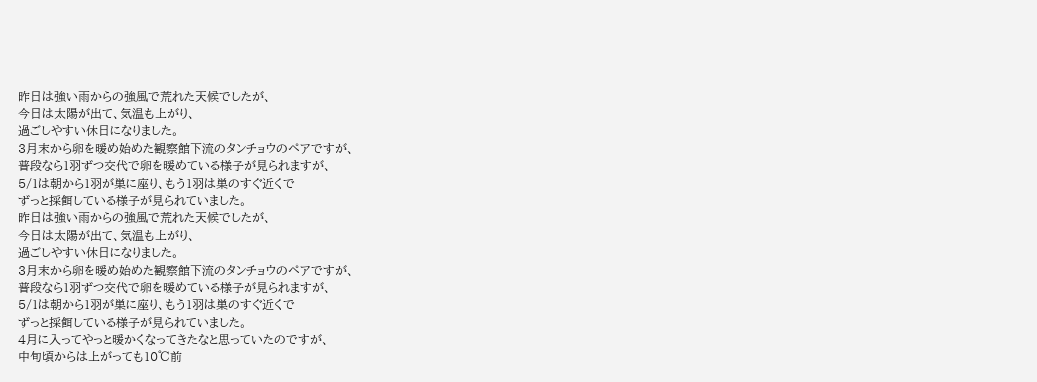昨日は強い雨からの強風で荒れた天候でしたが、
今日は太陽が出て、気温も上がり、
過ごしやすい休日になりました。
3月末から卵を暖め始めた観察館下流のタンチョウのペアですが、
普段なら1羽ずつ交代で卵を暖めている様子が見られますが、
5/1は朝から1羽が巣に座り、もう1羽は巣のすぐ近くで
ずっと採餌している様子が見られていました。
昨日は強い雨からの強風で荒れた天候でしたが、
今日は太陽が出て、気温も上がり、
過ごしやすい休日になりました。
3月末から卵を暖め始めた観察館下流のタンチョウのペアですが、
普段なら1羽ずつ交代で卵を暖めている様子が見られますが、
5/1は朝から1羽が巣に座り、もう1羽は巣のすぐ近くで
ずっと採餌している様子が見られていました。
4月に入ってやっと暖かくなってきたなと思っていたのですが、
中旬頃からは上がっても10℃前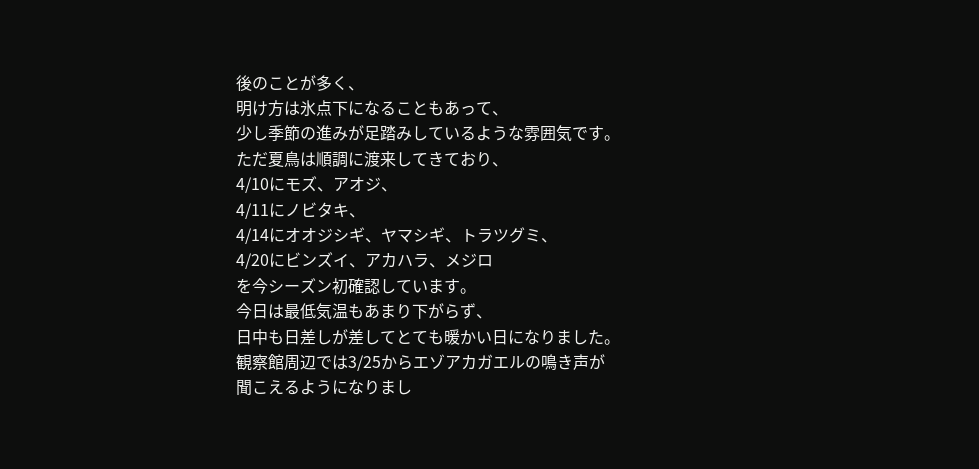後のことが多く、
明け方は氷点下になることもあって、
少し季節の進みが足踏みしているような雰囲気です。
ただ夏鳥は順調に渡来してきており、
4/10にモズ、アオジ、
4/11にノビタキ、
4/14にオオジシギ、ヤマシギ、トラツグミ、
4/20にビンズイ、アカハラ、メジロ
を今シーズン初確認しています。
今日は最低気温もあまり下がらず、
日中も日差しが差してとても暖かい日になりました。
観察館周辺では3/25からエゾアカガエルの鳴き声が
聞こえるようになりまし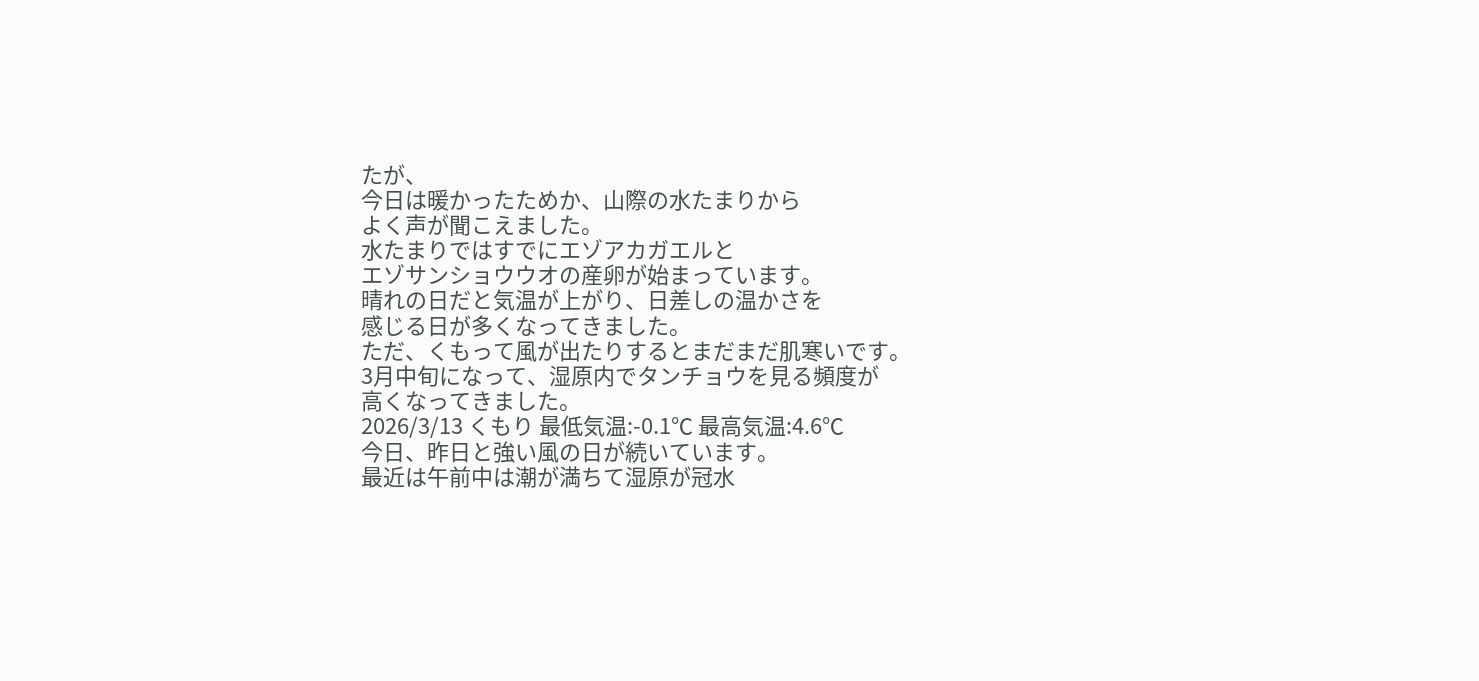たが、
今日は暖かったためか、山際の水たまりから
よく声が聞こえました。
水たまりではすでにエゾアカガエルと
エゾサンショウウオの産卵が始まっています。
晴れの日だと気温が上がり、日差しの温かさを
感じる日が多くなってきました。
ただ、くもって風が出たりするとまだまだ肌寒いです。
3月中旬になって、湿原内でタンチョウを見る頻度が
高くなってきました。
2026/3/13 くもり 最低気温:-0.1℃ 最高気温:4.6℃
今日、昨日と強い風の日が続いています。
最近は午前中は潮が満ちて湿原が冠水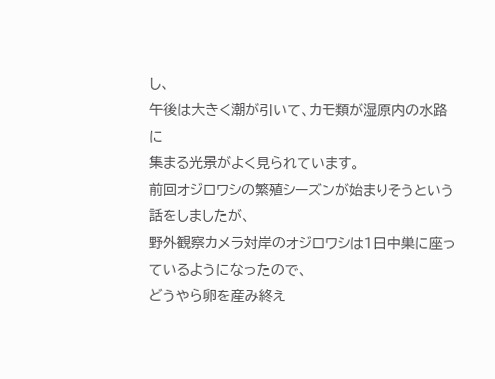し、
午後は大きく潮が引いて、カモ類が湿原内の水路に
集まる光景がよく見られています。
前回オジロワシの繁殖シーズンが始まりそうという話をしましたが、
野外観察カメラ対岸のオジロワシは1日中巣に座っているようになったので、
どうやら卵を産み終え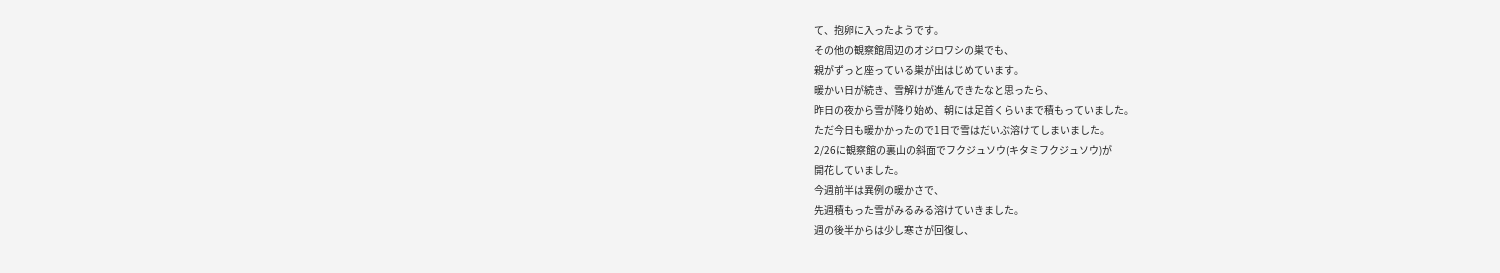て、抱卵に入ったようです。
その他の観察館周辺のオジロワシの巣でも、
親がずっと座っている巣が出はじめています。
暖かい日が続き、雪解けが進んできたなと思ったら、
昨日の夜から雪が降り始め、朝には足首くらいまで積もっていました。
ただ今日も暖かかったので1日で雪はだいぶ溶けてしまいました。
2/26に観察館の裏山の斜面でフクジュソウ(キタミフクジュソウ)が
開花していました。
今週前半は異例の暖かさで、
先週積もった雪がみるみる溶けていきました。
週の後半からは少し寒さが回復し、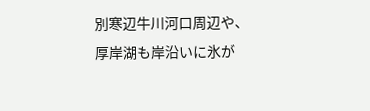別寒辺牛川河口周辺や、厚岸湖も岸沿いに氷が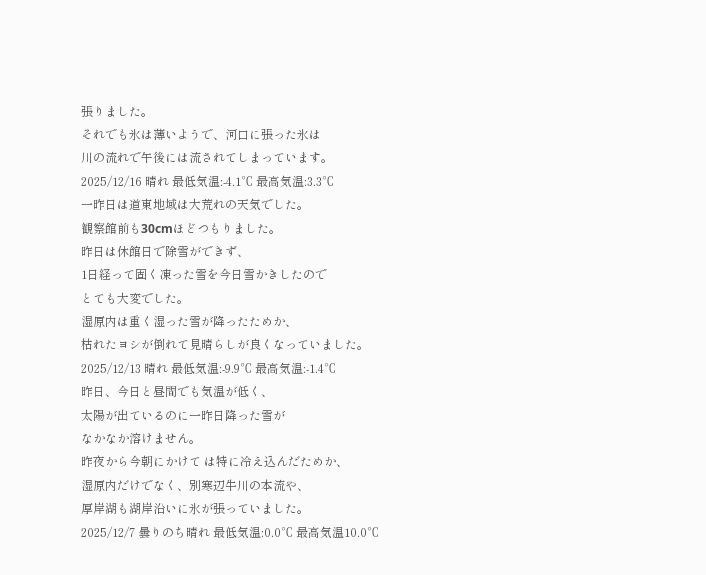張りました。
それでも氷は薄いようで、河口に張った氷は
川の流れで午後には流されてしまっています。
2025/12/16 晴れ 最低気温:-4.1℃ 最高気温:3.3℃
一昨日は道東地域は大荒れの天気でした。
観察館前も30cmほどつもりました。
昨日は休館日で除雪ができず、
1日経って固く凍った雪を今日雪かきしたので
とても大変でした。
湿原内は重く湿った雪が降ったためか、
枯れたヨシが倒れて見晴らしが良くなっていました。
2025/12/13 晴れ 最低気温:-9.9℃ 最高気温:-1.4℃
昨日、今日と昼間でも気温が低く、
太陽が出ているのに一昨日降った雪が
なかなか溶けません。
昨夜から今朝にかけて は特に冷え込んだためか、
湿原内だけでなく、別寒辺牛川の本流や、
厚岸湖も湖岸沿いに氷が張っていました。
2025/12/7 曇りのち晴れ 最低気温:0.0℃ 最高気温10.0℃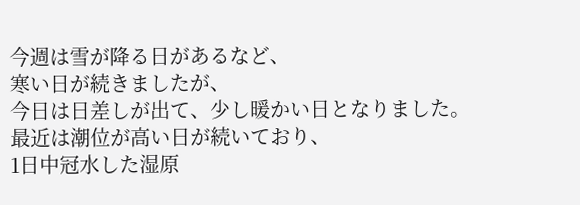今週は雪が降る日があるなど、
寒い日が続きましたが、
今日は日差しが出て、少し暖かい日となりました。
最近は潮位が高い日が続いており、
1日中冠水した湿原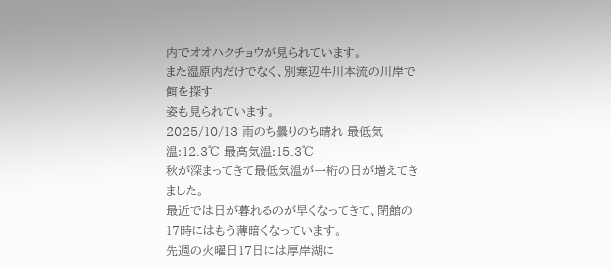内でオオハクチョウが見られています。
また湿原内だけでなく、別寒辺牛川本流の川岸で餌を探す
姿も見られています。
2025/10/13 雨のち曇りのち晴れ 最低気温:12.3℃ 最高気温:15.3℃
秋が深まってきて最低気温が一桁の日が増えてきました。
最近では日が暮れるのが早くなってきて、閉館の17時にはもう薄暗くなっています。
先週の火曜日17日には厚岸湖に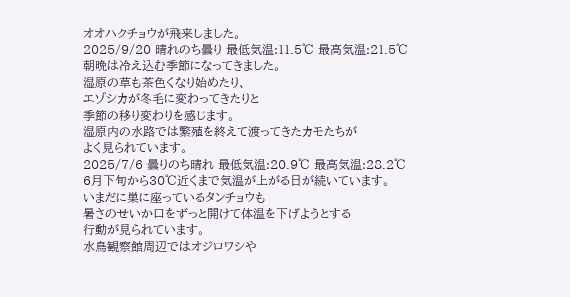オオハクチョウが飛来しました。
2025/9/20 晴れのち曇り 最低気温:11.5℃ 最高気温:21.5℃
朝晩は冷え込む季節になってきました。
湿原の草も茶色くなり始めたり、
エゾシカが冬毛に変わってきたりと
季節の移り変わりを感じます。
湿原内の水路では繁殖を終えて渡ってきたカモたちが
よく見られています。
2025/7/6 曇りのち晴れ 最低気温:20.9℃ 最高気温:28.2℃
6月下旬から30℃近くまで気温が上がる日が続いています。
いまだに巣に座っているタンチョウも
暑さのせいか口をずっと開けて体温を下げようとする
行動が見られています。
水鳥観察館周辺ではオジロワシや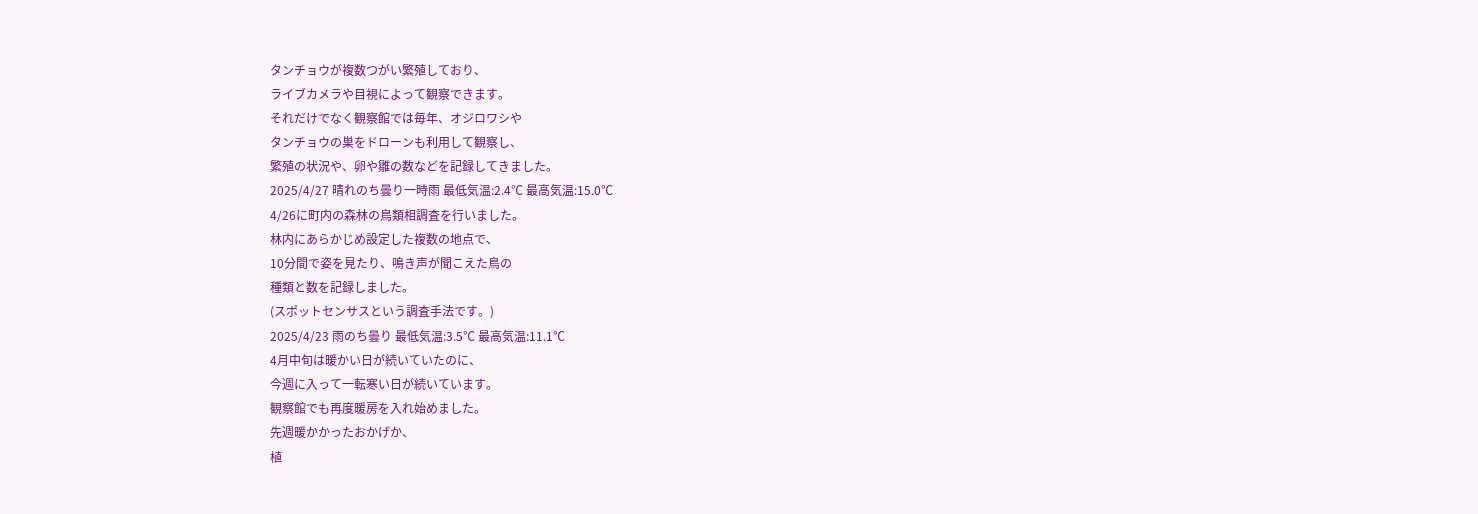タンチョウが複数つがい繁殖しており、
ライブカメラや目視によって観察できます。
それだけでなく観察館では毎年、オジロワシや
タンチョウの巣をドローンも利用して観察し、
繁殖の状況や、卵や雛の数などを記録してきました。
2025/4/27 晴れのち曇り一時雨 最低気温:2.4℃ 最高気温:15.0℃
4/26に町内の森林の鳥類相調査を行いました。
林内にあらかじめ設定した複数の地点で、
10分間で姿を見たり、鳴き声が聞こえた鳥の
種類と数を記録しました。
(スポットセンサスという調査手法です。)
2025/4/23 雨のち曇り 最低気温:3.5℃ 最高気温:11.1℃
4月中旬は暖かい日が続いていたのに、
今週に入って一転寒い日が続いています。
観察館でも再度暖房を入れ始めました。
先週暖かかったおかげか、
植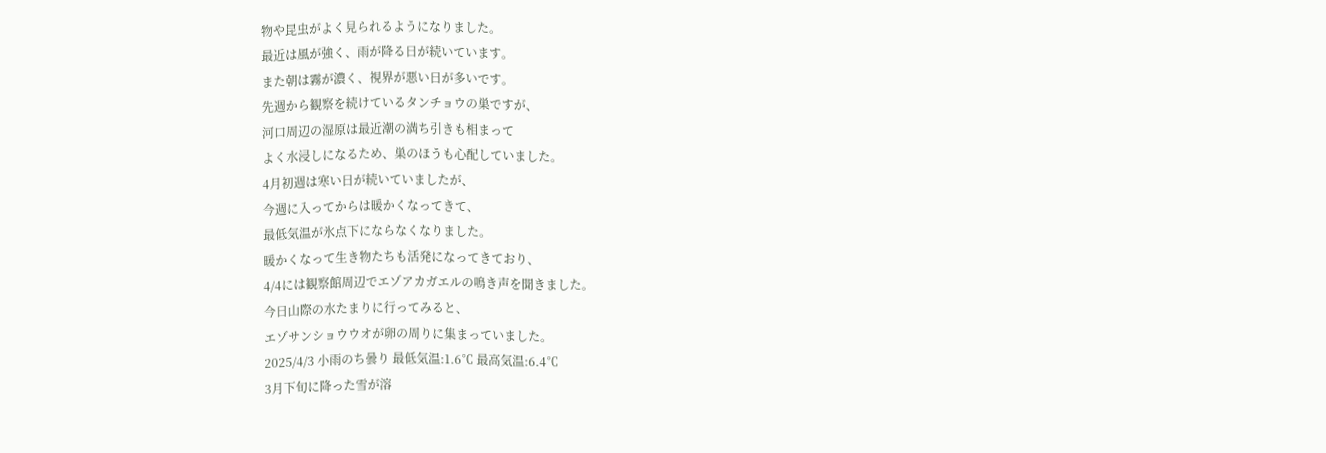物や昆虫がよく見られるようになりました。
最近は風が強く、雨が降る日が続いています。
また朝は霧が濃く、視界が悪い日が多いです。
先週から観察を続けているタンチョウの巣ですが、
河口周辺の湿原は最近潮の満ち引きも相まって
よく水浸しになるため、巣のほうも心配していました。
4月初週は寒い日が続いていましたが、
今週に入ってからは暖かくなってきて、
最低気温が氷点下にならなくなりました。
暖かくなって生き物たちも活発になってきており、
4/4には観察館周辺でエゾアカガエルの鳴き声を聞きました。
今日山際の水たまりに行ってみると、
エゾサンショウウオが卵の周りに集まっていました。
2025/4/3 小雨のち曇り 最低気温:1.6℃ 最高気温:6.4℃
3月下旬に降った雪が溶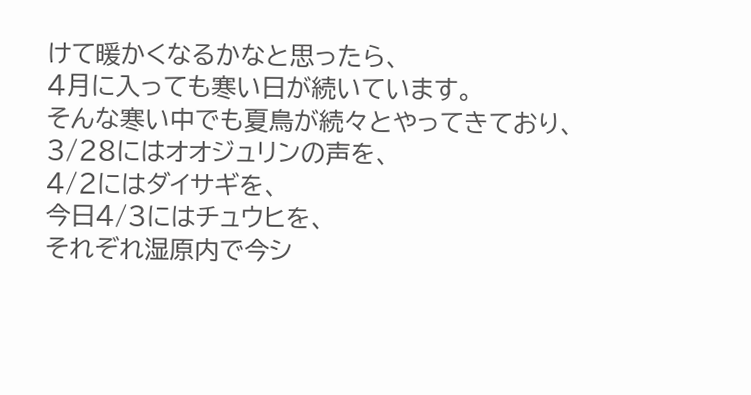けて暖かくなるかなと思ったら、
4月に入っても寒い日が続いています。
そんな寒い中でも夏鳥が続々とやってきており、
3/28にはオオジュリンの声を、
4/2にはダイサギを、
今日4/3にはチュウヒを、
それぞれ湿原内で今シ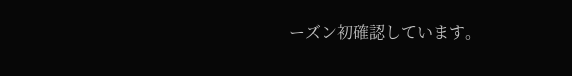ーズン初確認しています。